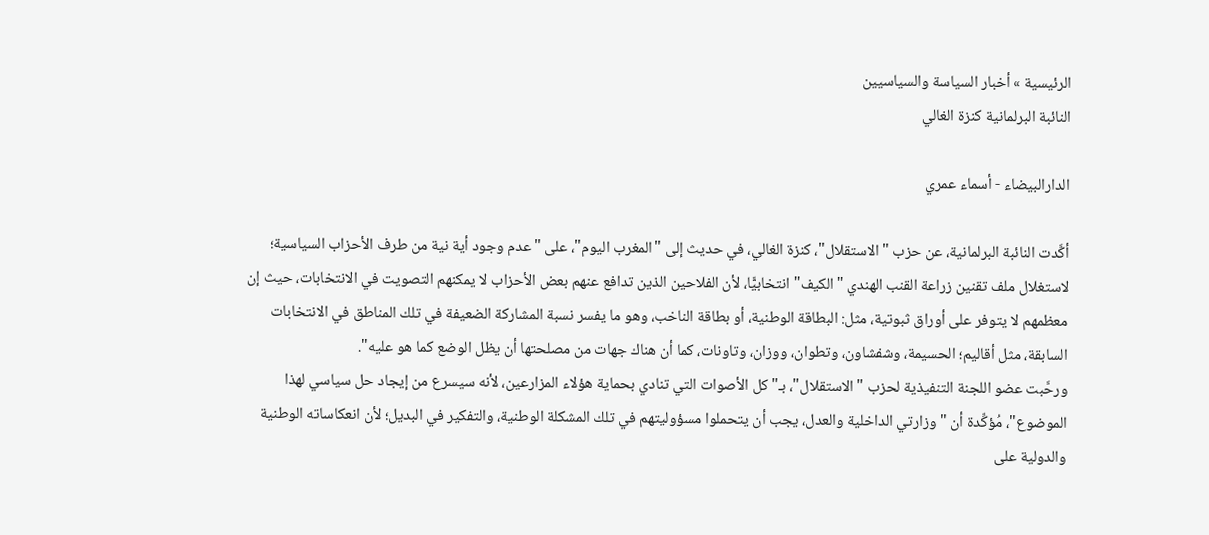الرئيسية » أخبار السياسة والسياسيين
النائبة البرلمانية كنزة الغالي

الدارالبيضاء - أسماء عمري

أكَّدت النائبة البرلمانية، عن حزب "الاستقلال"، كنزة الغالي، في حديث إلى "المغرب اليوم"، على "عدم وجود أية نية من طرف الأحزاب السياسية؛ لاستغلال ملف تقنين زراعة القنب الهندي "الكيف" انتخابيًّا، لأن الفلاحين الذين تدافع عنهم بعض الأحزاب لا يمكنهم التصويت في الانتخابات، حيث إن معظمهم لا يتوفر على أوراق ثبوتية، مثل: البطاقة الوطنية، أو بطاقة الناخب، وهو ما يفسر نسبة المشاركة الضعيفة في تلك المناطق في الانتخابات السابقة، مثل أقاليم؛ الحسيمة، وشفشاون، وتطوان، ووزان، وتاونات، كما أن هناك جهات من مصلحتها أن يظل الوضع كما هو عليه".
ورحَّبت عضو اللجنة التنفيذية لحزب "الاستقلال"، بـ"كل الأصوات التي تنادي بحماية هؤلاء المزارعين، لأنه سيسرع من إيجاد حل سياسي لهذا الموضوع"، مُؤكِّدة أن "وزارتي الداخلية والعدل، يجب أن يتحملوا مسؤوليتهم في تلك المشكلة الوطنية، والتفكير في البديل؛ لأن انعكاساته الوطنية والدولية على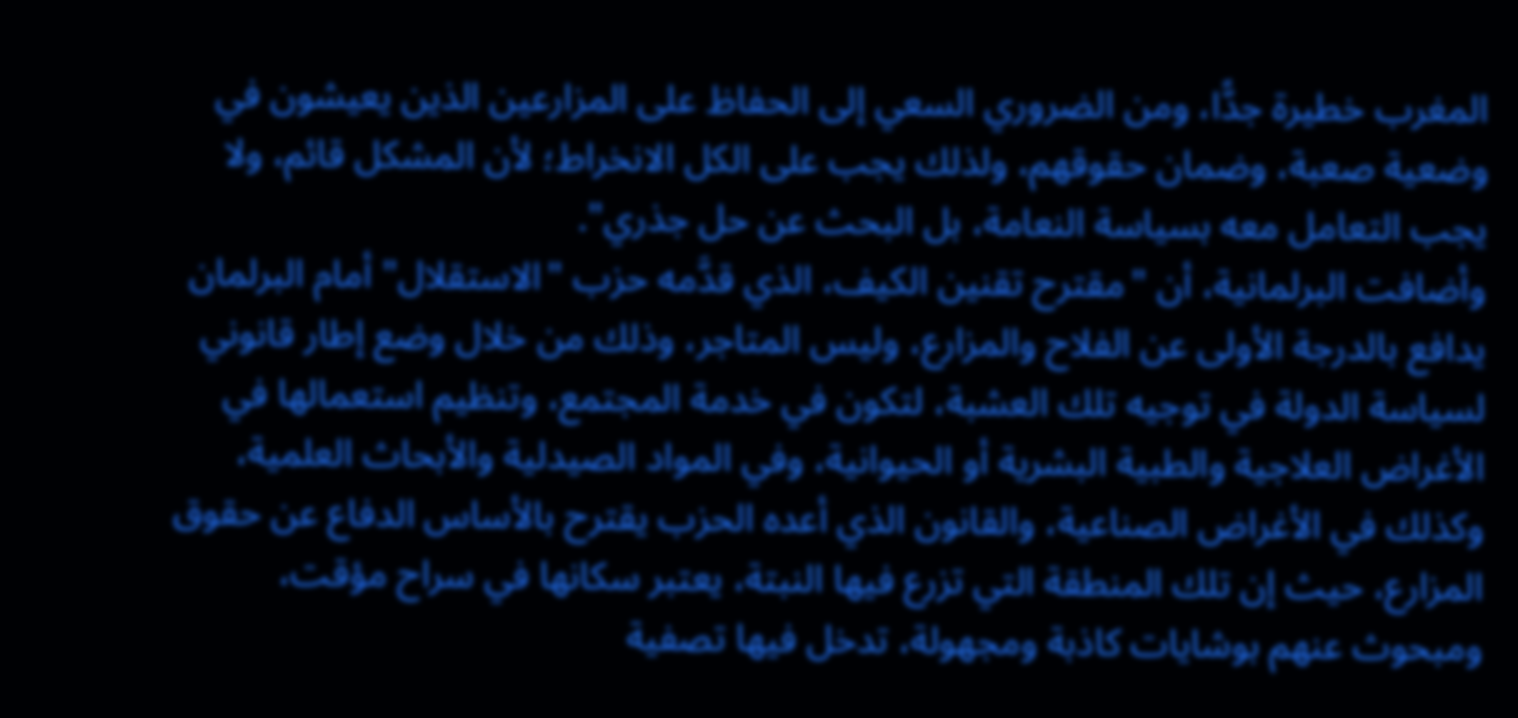المغرب خطيرة جدًّا، ومن الضروري السعي إلى الحفاظ على المزارعين الذين يعيشون في وضعية صعبة، وضمان حقوقهم، ولذلك يجب على الكل الانخراط؛ لأن المشكل قائم، ولا يجب التعامل معه بسياسة النعامة، بل البحث عن حل جذري".
وأضافت البرلمانية، أن "مقترح تقنين الكيف، الذي قدَّمه حزب "الاستقلال" أمام البرلمان يدافع بالدرجة الأولى عن الفلاح والمزارع، وليس المتاجر، وذلك من خلال وضع إطار قانوني لسياسة الدولة في توجيه تلك العشبة، لتكون في خدمة المجتمع، وتنظيم استعمالها في الأغراض العلاجية والطبية البشرية أو الحيوانية، وفي المواد الصيدلية والأبحاث العلمية، وكذلك في الأغراض الصناعية، والقانون الذي أعده الحزب يقترح بالأساس الدفاع عن حقوق المزارع، حيث إن تلك المنطقة التي تزرع فيها النبتة، يعتبر سكانها في سراح مؤقت، ومبحوث عنهم بوشايات كاذبة ومجهولة، تدخل فيها تصفية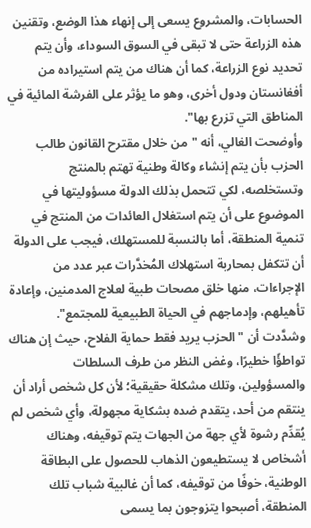الحسابات، والمشروع يسعى إلى إنهاء هذا الوضع، وتقنين هذه الزراعة حتى لا تبقى في السوق السوداء، وأن يتم تحديد نوع الزراعة، كما أن هناك من يتم استيراده من أفغانستان ودول أخرى، وهو ما يؤثر على الفرشة المائية في المناطق التي تزرع بها".
وأوضحت الغالي، أنه "من خلال مقترح القانون طالب الحزب بأن يتم إنشاء وكالة وطنية تهتم بالمنتج وتستخلصه، لكي تتحمل بذلك الدولة مسؤوليتها في الموضوع على أن يتم استغلال العائدات من المنتج في تنمية المنطقة، أما بالنسبة للمستهلك، فيجب على الدولة أن تتكفل بمحاربة استهلاك المُخدَّرات عبر عدد من الإجراءات، منها خلق مصحات طبية لعلاج المدمنين، وإعادة تأهيلهم، وإدماجهم في الحياة الطبيعية للمجتمع".
وشدَّدت أن "الحزب يريد فقط حماية الفلاح، حيث إن هناك تواطؤًا خطيرًا، وغض النظر من طرف السلطات والمسؤولين، وتلك مشكلة حقيقية؛ لأن كل شخص أراد أن ينتقم من أحد، يتقدم ضده بشكاية مجهولة، وأي شخص لم يُقدِّم رشوة لأي جهة من الجهات يتم توقيفه، وهناك أشخاص لا يستطيعون الذهاب للحصول على البطاقة الوطنية، خوفًا من توقيفه، كما أن غالبية شباب تلك المنطقة، أصبحوا يتزوجون بما يسمى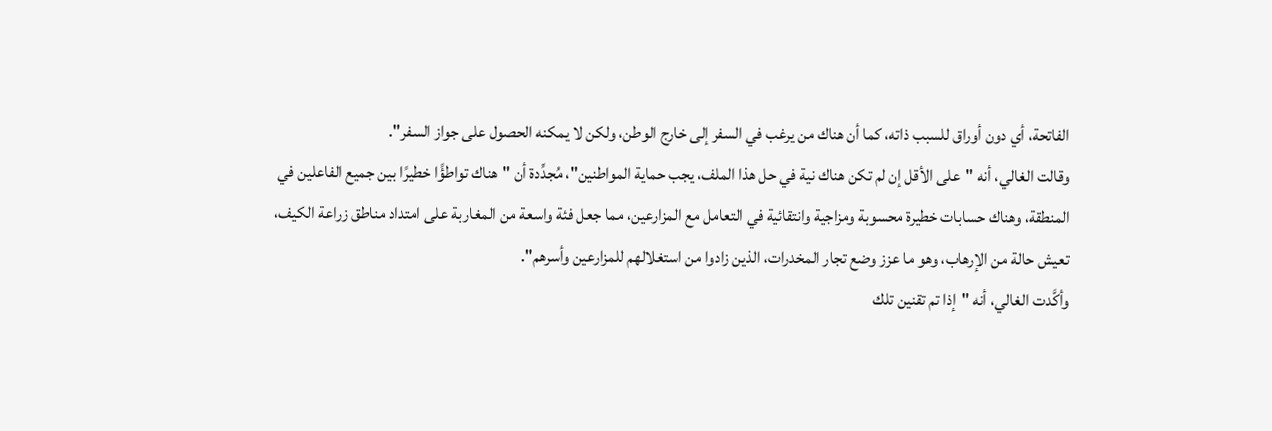الفاتحة، أي دون أوراق للسبب ذاته، كما أن هناك من يرغب في السفر إلى خارج الوطن، ولكن لا يمكنه الحصول على جواز السفر".
وقالت الغالي، أنه "على الأقل إن لم تكن هناك نية في حل هذا الملف، يجب حماية المواطنين"، مُجدِّدة أن "هناك تواطؤًا خطيرًا بين جميع الفاعلين في المنطقة، وهناك حسابات خطيرة محسوبة ومزاجية وانتقائية في التعامل مع المزارعين، مما جعل فئة واسعة من المغاربة على امتداد مناطق زراعة الكيف، تعيش حالة من الإرهاب، وهو ما عزز وضع تجار المخدرات، الذين زادوا من استغلالهم للمزارعين وأسرهم".
وأكَّدت الغالي، أنه "إذا تم تقنين تلك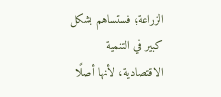الزراعة؛ فستساهم بشكل كبير في التنمية الاقتصادية، لأنها أصلًا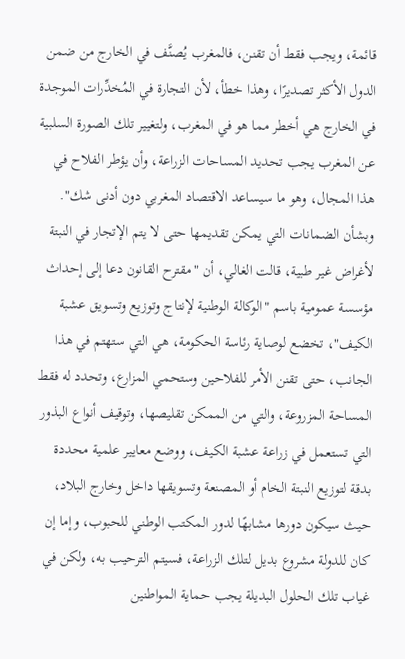قائمة، ويجب فقط أن تقنن، فالمغرب يُصنَّف في الخارج من ضمن الدول الأكثر تصديرًا، وهذا خطأ، لأن التجارة في المُخدِّرات الموجدة في الخارج هي أخطر مما هو في المغرب، ولتغيير تلك الصورة السلبية عن المغرب يجب تحديد المساحات الزراعة، وأن يؤطر الفلاح في هذا المجال، وهو ما سيساعد الاقتصاد المغربي دون أدنى شك".
وبشأن الضمانات التي يمكن تقديمها حتى لا يتم الإتجار في النبتة لأغراض غير طبية، قالت الغالي، أن "مقترح القانون دعا إلى إحداث مؤسسة عمومية باسم "الوكالة الوطنية لإنتاج وتوزيع وتسويق عشبة الكيف"، تخضع لوصاية رئاسة الحكومة، هي التي ستهتم في هذا الجانب، حتى تقنن الأمر للفلاحين وستحمي المزارع، وتحدد له فقط المساحة المزروعة، والتي من الممكن تقليصها، وتوقيف أنواع البذور التي تستعمل في زراعة عشبة الكيف، ووضع معايير علمية محددة بدقة لتوزيع النبتة الخام أو المصنعة وتسويقها داخل وخارج البلاد، حيث سيكون دورها مشابهًا لدور المكتب الوطني للحبوب، وإما إن كان للدولة مشروع بديل لتلك الزراعة، فسيتم الترحيب به، ولكن في غياب تلك الحلول البديلة يجب حماية المواطنين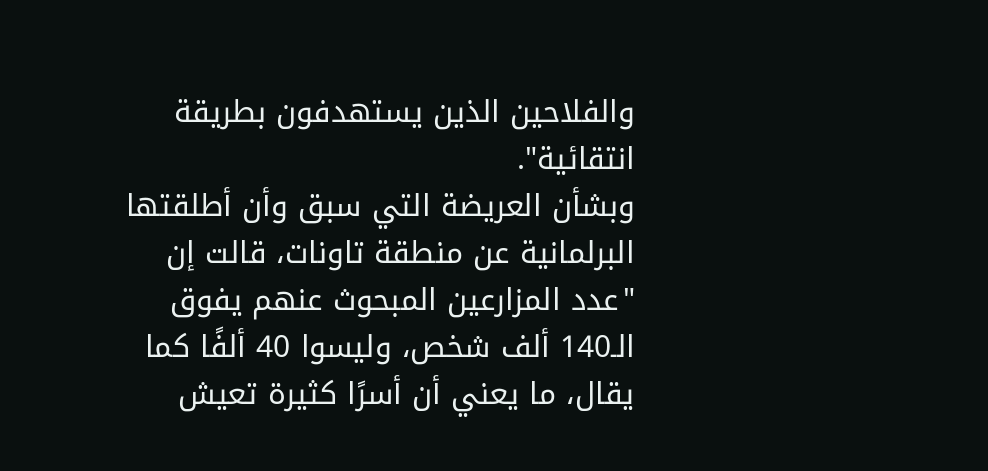والفلاحين الذين يستهدفون بطريقة انتقائية".
وبشأن العريضة التي سبق وأن أطلقتها البرلمانية عن منطقة تاونات، قالت إن "عدد المزارعين المبحوث عنهم يفوق الـ140 ألف شخص، وليسوا 40 ألفًا كما يقال، ما يعني أن أسرًا كثيرة تعيش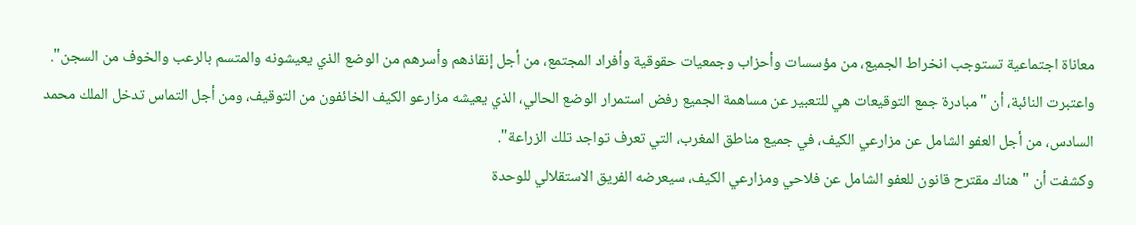معاناة اجتماعية تستوجب انخراط الجميع، من مؤسسات وأحزاب وجمعيات حقوقية وأفراد المجتمع، من أجل إنقاذهم وأسرهم من الوضع الذي يعيشونه والمتسم بالرعب والخوف من السجن".
واعتبرت النائبة، أن "مبادرة جمع التوقيعات هي للتعبير عن مساهمة الجميع رفض استمرار الوضع الحالي، الذي يعيشه مزارعو الكيف الخائفون من التوقيف، ومن أجل التماس تدخل الملك محمد السادس، من أجل العفو الشامل عن مزارعي الكيف، في جميع مناطق المغرب، التي تعرف تواجد تلك الزراعة".
وكشفت أن "هناك مقترح قانون للعفو الشامل عن فلاحي ومزارعي الكيف، سيعرضه الفريق الاستقلالي للوحدة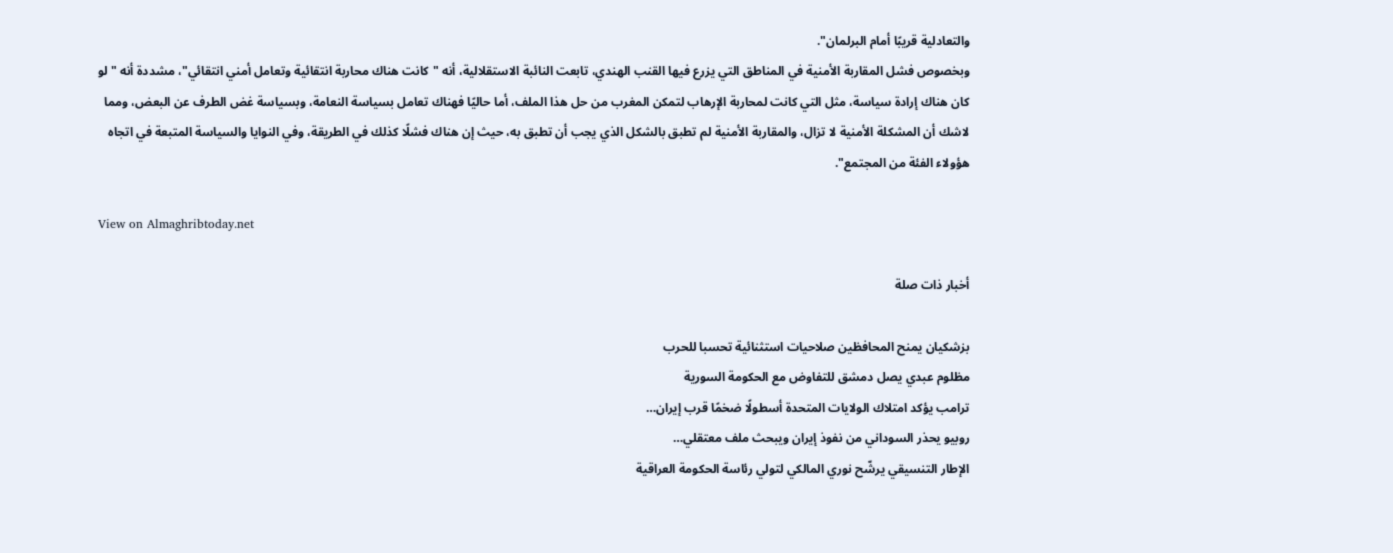والتعادلية قريبًا أمام البرلمان".
وبخصوص فشل المقاربة الأمنية في المناطق التي يزرع فيها القنب الهندي، تابعت النائبة الاستقلالية، أنه "كانت هناك محاربة انتقائية وتعامل أمني انتقائي"، مشددة أنه "لو كان هناك إرادة سياسة، مثل التي كانت لمحاربة الإرهاب لتمكن المغرب من حل هذا الملف، أما حاليًا فهناك تعامل بسياسة النعامة، وبسياسة غض الطرف عن البعض، ومما لاشك أن المشكلة الأمنية لا تزال، والمقاربة الأمنية لم تطبق بالشكل الذي يجب أن تطبق به، حيث إن هناك فشلًا كذلك في الطريقة، وفي النوايا والسياسة المتبعة في اتجاه هؤولاء الفئة من المجتمع".

View on Almaghribtoday.net

أخبار ذات صلة

بزشكيان يمنح المحافظين صلاحيات استثنائية تحسبا للحرب
مظلوم عبدي يصل دمشق للتفاوض مع الحكومة السورية
ترامب يؤكد امتلاك الولايات المتحدة أسطولًا ضخمًا قرب إيران…
روبيو يحذر السوداني من نفوذ إيران ويبحث ملف معتقلي…
الإطار التنسيقي يرشّح نوري المالكي لتولي رئاسة الحكومة العراقية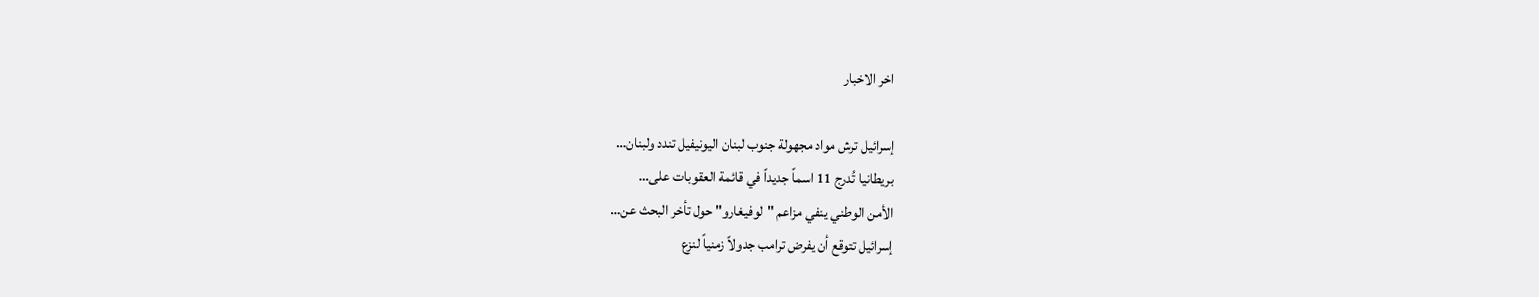اخر الاخبار

إسرائيل ترش مواد مجهولة جنوب لبنان اليونيفيل تندد ولبنان…
بريطانيا تُدرج 11 اسماً جديداً في قائمة العقوبات على…
الأمن الوطني ينفي مزاعم "لوفيغارو" حول تأخر البحث عن…
إسرائيل تتوقع أن يفرض ترامب جدولاً زمنياً لنزع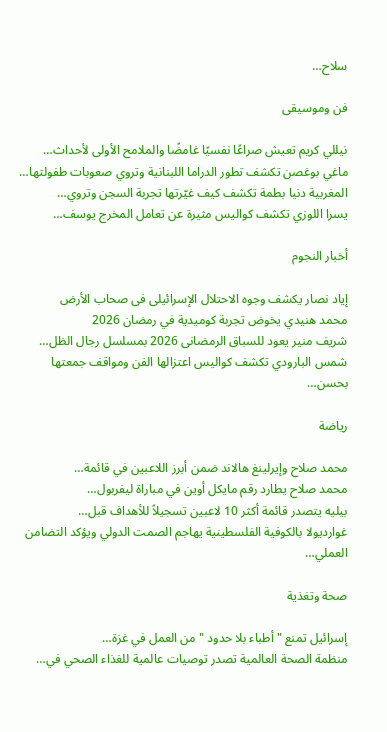سلاح…

فن وموسيقى

نيللي كريم تعيش صراعًا نفسيًا غامضًا والملامح الأولى لأحداث…
ماغي بوغصن تكشف تطور الدراما اللبنانية وتروي صعوبات طفولتها…
المغربية دنيا بطمة تكشف كيف غيّرتها تجربة السجن وتروي…
يسرا اللوزي تكشف كواليس مثيرة عن تعامل المخرج يوسف…

أخبار النجوم

إياد نصار يكشف وجوه الاحتلال الإسرائيلى فى صحاب الأرض
محمد هنيدي يخوض تجربة كوميدية في رمضان 2026
شريف منير يعود للسباق الرمضانى 2026 بمسلسل رجال الظل…
شمس البارودي تكشف كواليس اعتزالها الفن ومواقف جمعتها بحسن…

رياضة

محمد صلاح وإيرلينغ هالاند ضمن أبرز اللاعبين في قائمة…
محمد صلاح يطارد رقم مايكل أوين في مباراة ليفربول…
بيليه يتصدر قائمة أكثر 10 لاعبين تسجيلاً للأهداف قبل…
غوارديولا بالكوفية الفلسطينية يهاجم الصمت الدولي ويؤكد التضامن العملي…

صحة وتغذية

إسرائيل تمنع "أطباء بلا حدود "من العمل في غزة…
منظمة الصحة العالمية تصدر توصيات عالمية للغذاء الصحي في…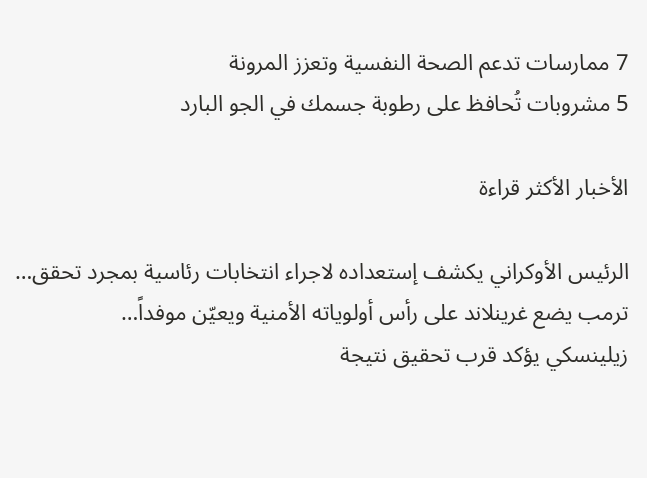7 ممارسات تدعم الصحة النفسية وتعزز المرونة
5 مشروبات تُحافظ على رطوبة جسمك في الجو البارد

الأخبار الأكثر قراءة

الرئيس الأوكراني يكشف إستعداده لاجراء انتخابات رئاسية بمجرد تحقق…
ترمب يضع غرينلاند على رأس أولوياته الأمنية ويعيّن موفداً…
زيلينسكي يؤكد قرب تحقيق نتيجة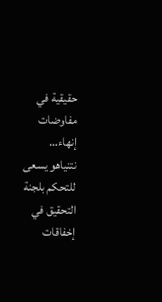حقيقية في مفاوضات إنهاء…
نتنياهو يسعى للتحكم بلجنة التحقيق في إخفاقات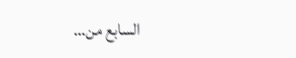السابع من…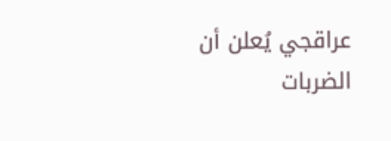عراقجي يُعلن أن الضربات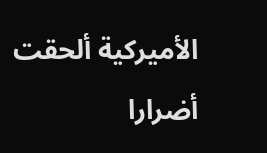الأميركية ألحقت أضرارا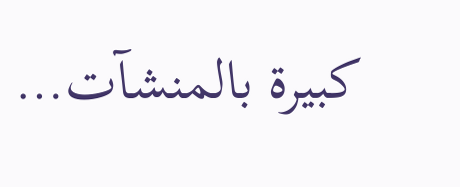كبيرة بالمنشآت…